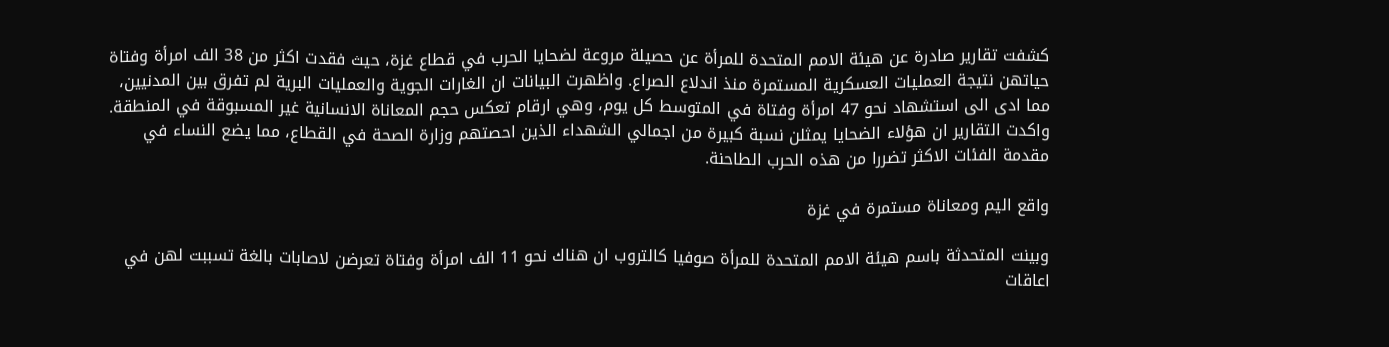كشفت تقارير صادرة عن هيئة الامم المتحدة للمرأة عن حصيلة مروعة لضحايا الحرب في قطاع غزة، حيث فقدت اكثر من 38 الف امرأة وفتاة حياتهن نتيجة العمليات العسكرية المستمرة منذ اندلاع الصراع. واظهرت البيانات ان الغارات الجوية والعمليات البرية لم تفرق بين المدنيين، مما ادى الى استشهاد نحو 47 امرأة وفتاة في المتوسط كل يوم، وهي ارقام تعكس حجم المعاناة الانسانية غير المسبوقة في المنطقة. واكدت التقارير ان هؤلاء الضحايا يمثلن نسبة كبيرة من اجمالي الشهداء الذين احصتهم وزارة الصحة في القطاع، مما يضع النساء في مقدمة الفئات الاكثر تضررا من هذه الحرب الطاحنة.

واقع اليم ومعاناة مستمرة في غزة

وبينت المتحدثة باسم هيئة الامم المتحدة للمرأة صوفيا كالتروب ان هناك نحو 11 الف امرأة وفتاة تعرضن لاصابات بالغة تسببت لهن في اعاقات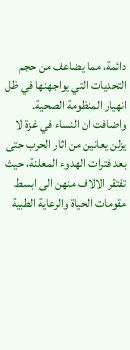دائمة، مما يضاعف من حجم التحديات التي يواجهنها في ظل انهيار المنظومة الصحية. واضافت ان النساء في غزة لا يزلن يعانين من اثار الحرب حتى بعد فترات الهدوء المعلنة، حيث تفتقر الالاف منهن الى ابسط مقومات الحياة والرعاية الطبية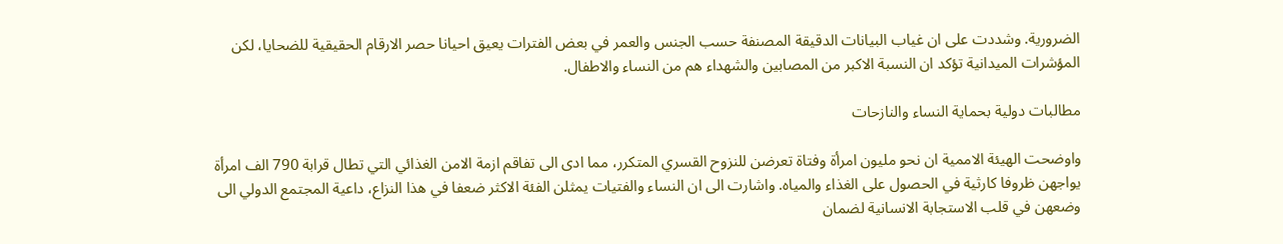الضرورية. وشددت على ان غياب البيانات الدقيقة المصنفة حسب الجنس والعمر في بعض الفترات يعيق احيانا حصر الارقام الحقيقية للضحايا، لكن المؤشرات الميدانية تؤكد ان النسبة الاكبر من المصابين والشهداء هم من النساء والاطفال.

مطالبات دولية بحماية النساء والنازحات

واوضحت الهيئة الاممية ان نحو مليون امرأة وفتاة تعرضن للنزوح القسري المتكرر، مما ادى الى تفاقم ازمة الامن الغذائي التي تطال قرابة 790 الف امرأة يواجهن ظروفا كارثية في الحصول على الغذاء والمياه. واشارت الى ان النساء والفتيات يمثلن الفئة الاكثر ضعفا في هذا النزاع، داعية المجتمع الدولي الى وضعهن في قلب الاستجابة الانسانية لضمان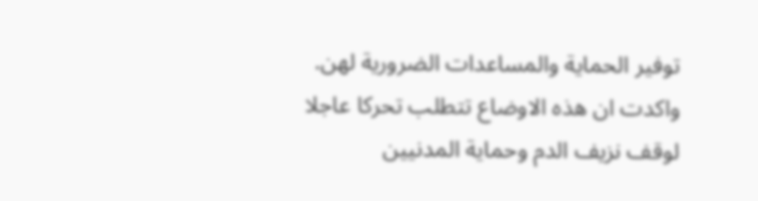توفير الحماية والمساعدات الضرورية لهن. واكدت ان هذه الاوضاع تتطلب تحركا عاجلا لوقف نزيف الدم وحماية المدنيين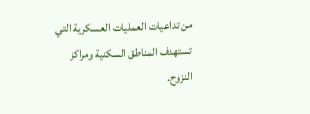من تداعيات العمليات العسكرية التي تستهدف المناطق السكنية ومراكز النزوح.